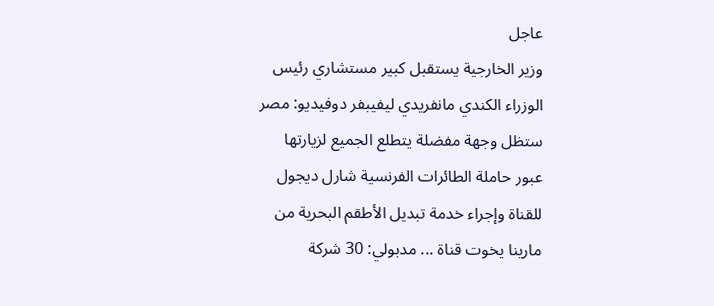عاجل
وزير الخارجية يستقبل كبير مستشاري رئيس الوزراء الكندي مانفريدي ليفيبفر دوفيديو: مصر ستظل وجهة مفضلة يتطلع الجميع لزيارتها عبور حاملة الطائرات الفرنسية شارل ديجول للقناة وإجراء خدمة تبديل الأطقم البحرية من مارينا يخوت قناة ... مدبولي: 30 شركة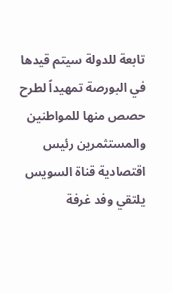تابعة للدولة سيتم قيدها في البورصة تمهيداً لطرح حصص منها للمواطنين والمستثمرين رئيس اقتصادية قناة السويس يلتقي وفد غرفة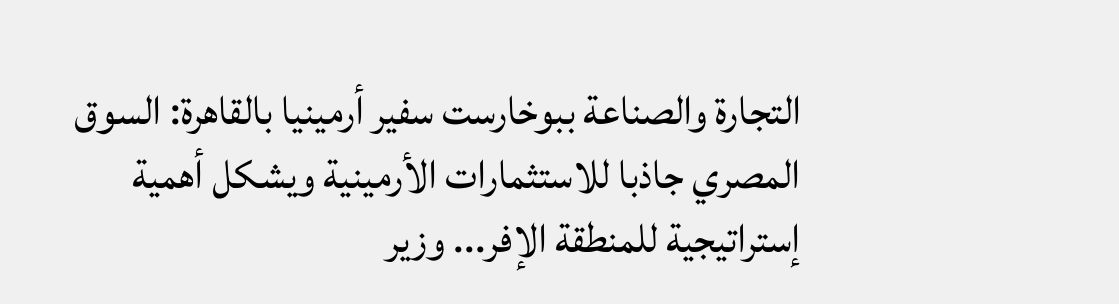التجارة والصناعة ببوخارست سفير أرمينيا بالقاهرة: السوق المصري جاذبا للاستثمارات الأرمينية ويشكل أهمية إستراتيجية للمنطقة الإفر... وزير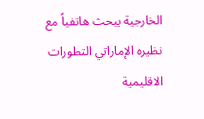الخارجية يبحث هاتفياً مع نظيره الإماراتي التطورات الاقليمية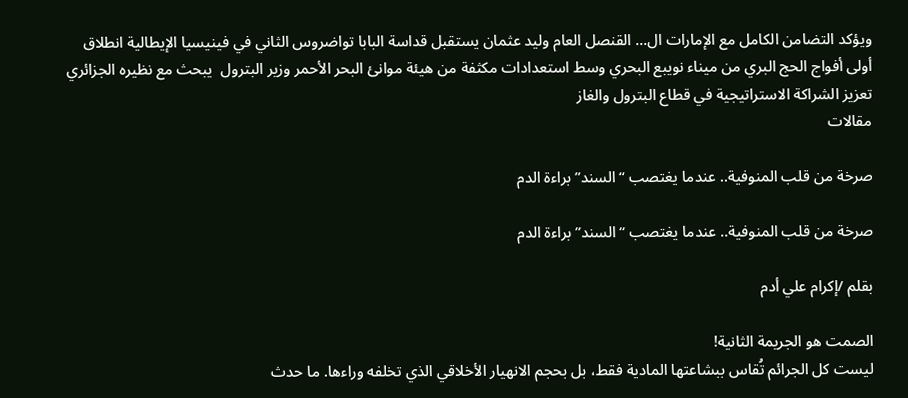ويؤكد التضامن الكامل مع الإمارات ال... القنصل العام وليد عثمان يستقبل قداسة البابا تواضروس الثاني في فينيسيا الإيطالية انطلاق أولى أفواج الحج البري من ميناء نويبع البحري وسط استعدادات مكثفة من هيئة موانئ البحر الأحمر وزير البترول  يبحث مع نظيره الجزائري تعزيز الشراكة الاستراتيجية في قطاع البترول والغاز
مقالات

صرخة من قلب المنوفية.. عندما يغتصب “السند” براءة الدم

صرخة من قلب المنوفية.. عندما يغتصب “السند” براءة الدم

بقلم /إكرام علي أدم

الصمت هو الجريمة الثانية!
ليست كل الجرائم تُقاس ببشاعتها المادية فقط، بل بحجم الانهيار الأخلاقي الذي تخلفه وراءها. ما حدث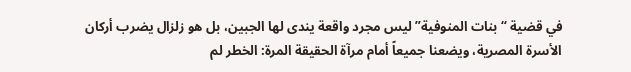في قضية “بنات المنوفية” ليس مجرد واقعة يندى لها الجبين، بل هو زلزال يضرب أركان الأسرة المصرية، ويضعنا جميعاً أمام مرآة الحقيقة المرة: الخطر لم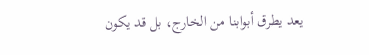يعد يطرق أبوابنا من الخارج، بل قد يكون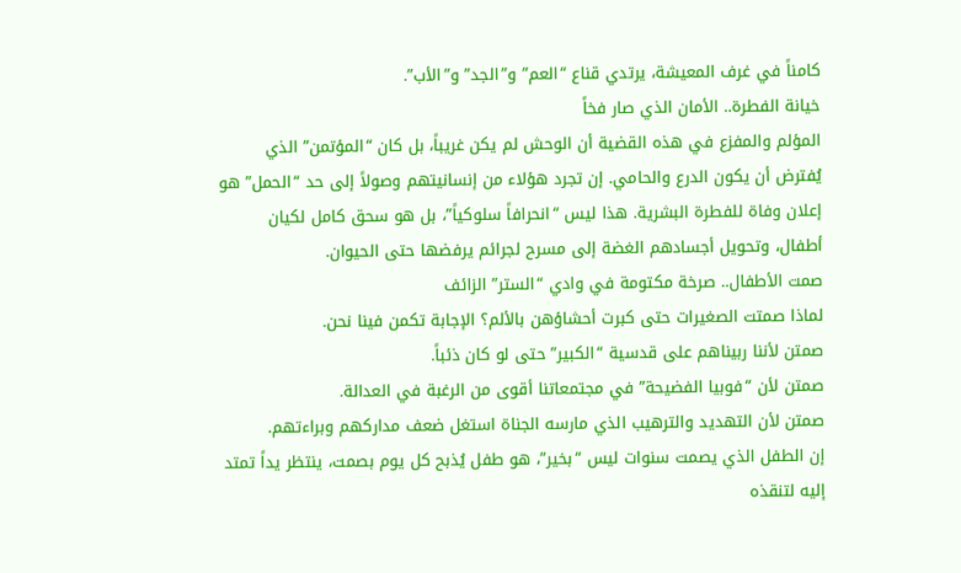كامناً في غرف المعيشة، يرتدي قناع “العم” و”الجد” و”الأب”.
خيانة الفطرة.. الأمان الذي صار فخاً
المؤلم والمفزع في هذه القضية أن الوحش لم يكن غريباً، بل كان “المؤتمن” الذي يُفترض أن يكون الدرع والحامي. إن تجرد هؤلاء من إنسانيتهم وصولاً إلى حد “الحمل” هو إعلان وفاة للفطرة البشرية. هذا ليس “انحرافاً سلوكياً”، بل هو سحق كامل لكيان أطفال، وتحويل أجسادهم الغضة إلى مسرح لجرائم يرفضها حتى الحيوان.
صمت الأطفال.. صرخة مكتومة في وادي “الستر” الزائف
لماذا صمتت الصغيرات حتى كبرت أحشاؤهن بالألم؟ الإجابة تكمن فينا نحن.
صمتن لأننا ربيناهم على قدسية “الكبير” حتى لو كان ذئباً.
صمتن لأن “فوبيا الفضيحة” في مجتمعاتنا أقوى من الرغبة في العدالة.
صمتن لأن التهديد والترهيب الذي مارسه الجناة استغل ضعف مداركهم وبراءتهم.
إن الطفل الذي يصمت سنوات ليس “بخير”، هو طفل يُذبح كل يوم بصمت، ينتظر يداً تمتد إليه لتنقذه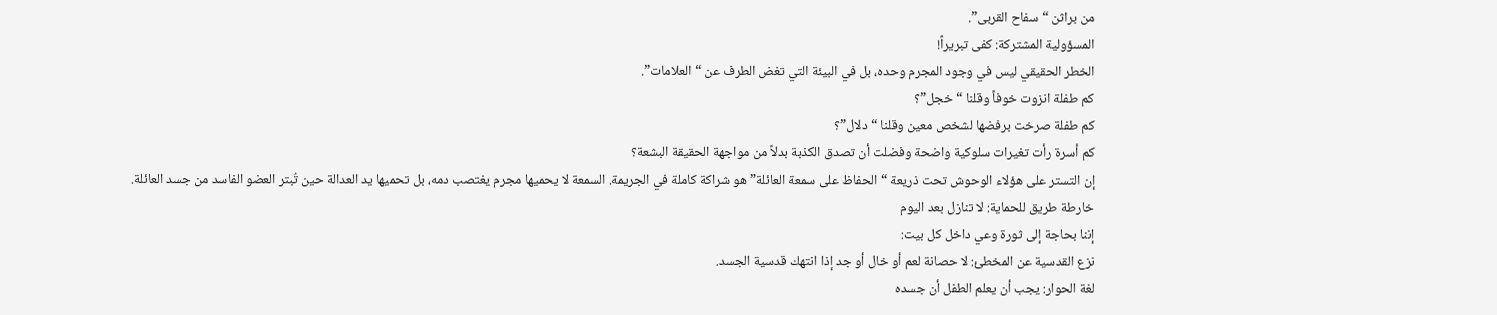من براثن “سفاح القربى”.
المسؤولية المشتركة: كفى تبريراً!
الخطر الحقيقي ليس في وجود المجرم وحده، بل في البيئة التي تغض الطرف عن “العلامات”.
كم طفلة انزوت خوفاً وقلنا “خجل”؟
كم طفلة صرخت برفضها لشخص معين وقلنا “دلال”؟
كم أسرة رأت تغيرات سلوكية واضحة وفضلت أن تصدق الكذبة بدلاً من مواجهة الحقيقة البشعة؟
إن التستر على هؤلاء الوحوش تحت ذريعة “الحفاظ على سمعة العائلة” هو شراكة كاملة في الجريمة. السمعة لا يحميها مجرم يغتصب دمه، بل تحميها يد العدالة حين تُبتر العضو الفاسد من جسد العائلة.
خارطة طريق للحماية: لا تنازل بعد اليوم
إننا بحاجة إلى ثورة وعي داخل كل بيت:
نزع القدسية عن المخطئ: لا حصانة لعم أو خال أو جد إذا انتهك قدسية الجسد.
لغة الحوار: يجب أن يعلم الطفل أن جسده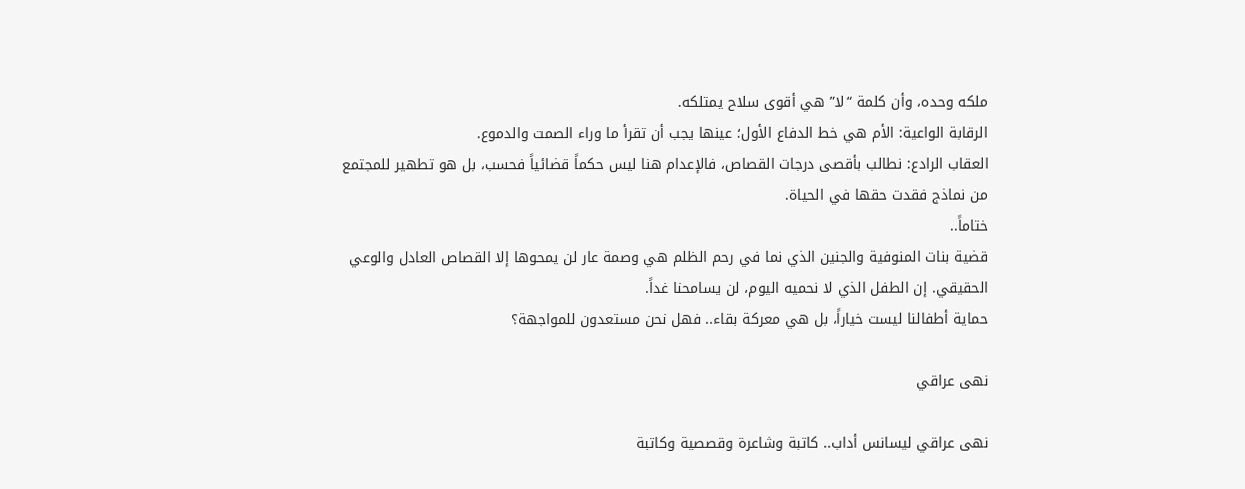ملكه وحده، وأن كلمة “لا” هي أقوى سلاح يمتلكه.
الرقابة الواعية: الأم هي خط الدفاع الأول؛ عينها يجب أن تقرأ ما وراء الصمت والدموع.
العقاب الرادع: نطالب بأقصى درجات القصاص، فالإعدام هنا ليس حكماً قضائياً فحسب، بل هو تطهير للمجتمع من نماذج فقدت حقها في الحياة.
ختاماً..
قضية بنات المنوفية والجنين الذي نما في رحم الظلم هي وصمة عار لن يمحوها إلا القصاص العادل والوعي الحقيقي. إن الطفل الذي لا نحميه اليوم، لن يسامحنا غداً.
حماية أطفالنا ليست خياراً، بل هي معركة بقاء.. فهل نحن مستعدون للمواجهة؟

نهى عراقي

نهى عراقي ليسانس أداب.. كاتبة وشاعرة وقصصية وكاتبة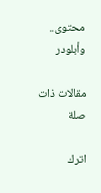محتوى.. وأبلودر

مقالات ذات صلة

اترك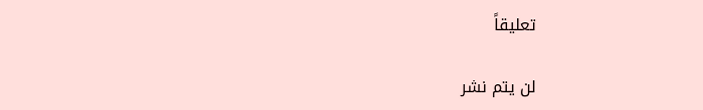تعليقاً

لن يتم نشر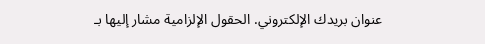عنوان بريدك الإلكتروني. الحقول الإلزامية مشار إليها بـ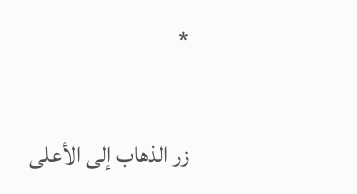*

زر الذهاب إلى الأعلى